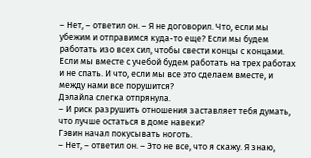– Нет, – ответил он. – Я не договорил. Что, если мы убежим и отправимся куда-то еще? Если мы будем работать изо всех сил, чтобы свести концы с концами. Если мы вместе с учебой будем работать на трех работах и не спать. И что, если мы все это сделаем вместе, и между нами все порушится?
Дэлайла слегка отпрянула.
– И риск разрушить отношения заставляет тебя думать, что лучше остаться в доме навеки?
Гэвин начал покусывать ноготь.
– Нет, – ответил он. – Это не все, что я скажу. Я знаю,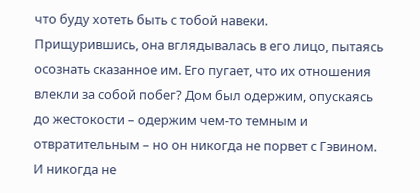что буду хотеть быть с тобой навеки.
Прищурившись, она вглядывалась в его лицо, пытаясь осознать сказанное им. Его пугает, что их отношения влекли за собой побег? Дом был одержим, опускаясь до жестокости – одержим чем-то темным и отвратительным – но он никогда не порвет с Гэвином. И никогда не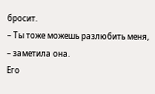бросит.
– Ты тоже можешь разлюбить меня, – заметила она.
Его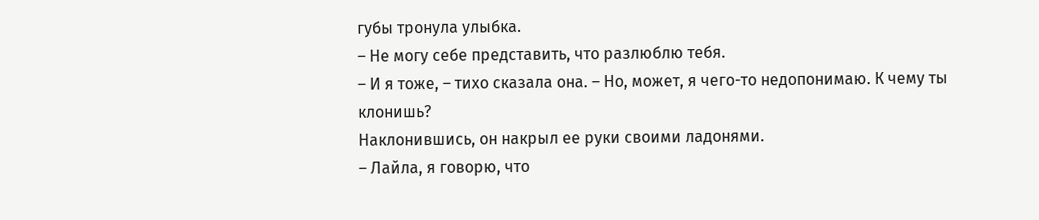губы тронула улыбка.
– Не могу себе представить, что разлюблю тебя.
– И я тоже, – тихо сказала она. – Но, может, я чего-то недопонимаю. К чему ты клонишь?
Наклонившись, он накрыл ее руки своими ладонями.
– Лайла, я говорю, что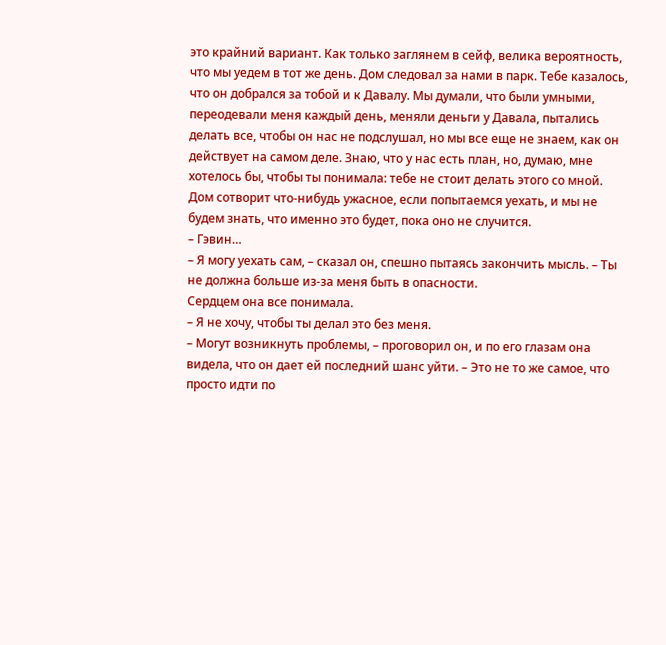это крайний вариант. Как только заглянем в сейф, велика вероятность, что мы уедем в тот же день. Дом следовал за нами в парк. Тебе казалось, что он добрался за тобой и к Давалу. Мы думали, что были умными, переодевали меня каждый день, меняли деньги у Давала, пытались делать все, чтобы он нас не подслушал, но мы все еще не знаем, как он действует на самом деле. Знаю, что у нас есть план, но, думаю, мне хотелось бы, чтобы ты понимала: тебе не стоит делать этого со мной. Дом сотворит что-нибудь ужасное, если попытаемся уехать, и мы не будем знать, что именно это будет, пока оно не случится.
– Гэвин…
– Я могу уехать сам, – сказал он, спешно пытаясь закончить мысль. – Ты не должна больше из-за меня быть в опасности.
Сердцем она все понимала.
– Я не хочу, чтобы ты делал это без меня.
– Могут возникнуть проблемы, – проговорил он, и по его глазам она видела, что он дает ей последний шанс уйти. – Это не то же самое, что просто идти по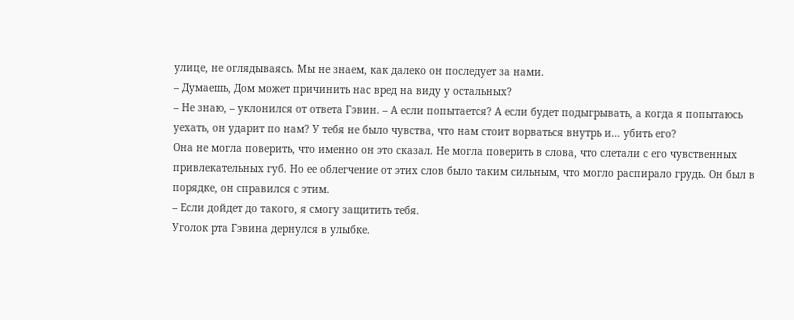улице, не оглядываясь. Мы не знаем, как далеко он последует за нами.
– Думаешь, Дом может причинить нас вред на виду у остальных?
– Не знаю, – уклонился от ответа Гэвин. – А если попытается? А если будет подыгрывать, а когда я попытаюсь уехать, он ударит по нам? У тебя не было чувства, что нам стоит ворваться внутрь и… убить его?
Она не могла поверить, что именно он это сказал. Не могла поверить в слова, что слетали с его чувственных привлекательных губ. Но ее облегчение от этих слов было таким сильным, что могло распирало грудь. Он был в порядке, он справился с этим.
– Если дойдет до такого, я смогу защитить тебя.
Уголок рта Гэвина дернулся в улыбке.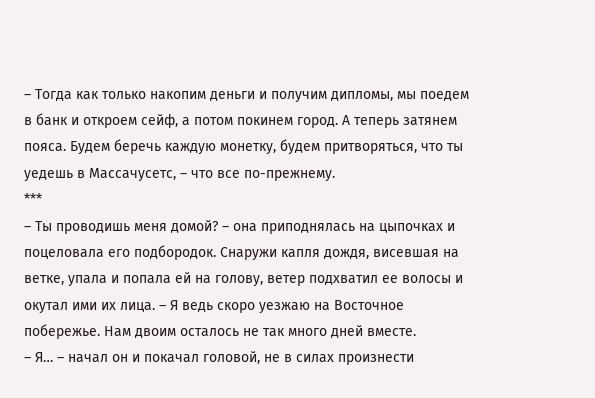– Тогда как только накопим деньги и получим дипломы, мы поедем в банк и откроем сейф, а потом покинем город. А теперь затянем пояса. Будем беречь каждую монетку, будем притворяться, что ты уедешь в Массачусетс, – что все по-прежнему.
***
– Ты проводишь меня домой? – она приподнялась на цыпочках и поцеловала его подбородок. Снаружи капля дождя, висевшая на ветке, упала и попала ей на голову, ветер подхватил ее волосы и окутал ими их лица. – Я ведь скоро уезжаю на Восточное побережье. Нам двоим осталось не так много дней вместе.
– Я… – начал он и покачал головой, не в силах произнести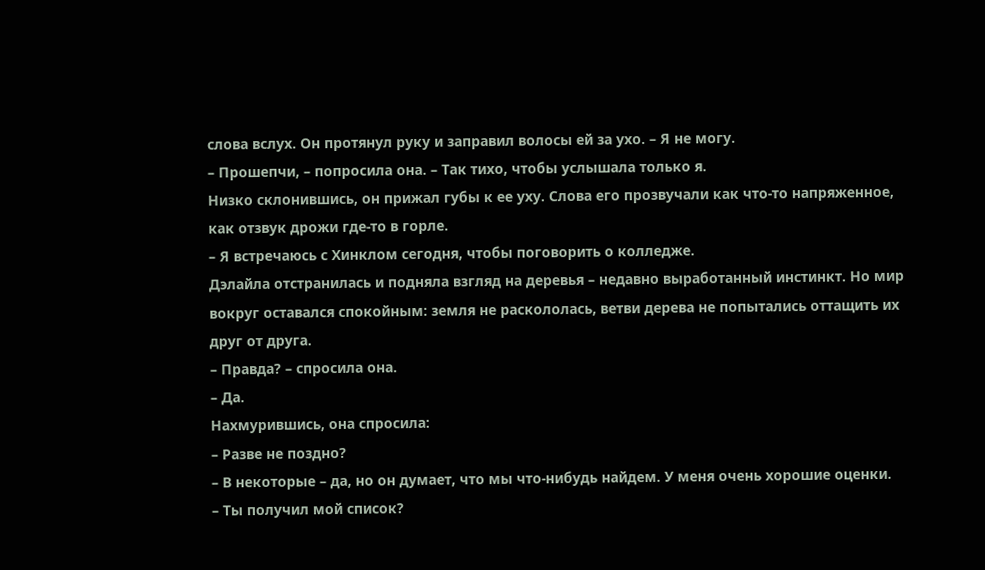слова вслух. Он протянул руку и заправил волосы ей за ухо. – Я не могу.
– Прошепчи, – попросила она. – Так тихо, чтобы услышала только я.
Низко склонившись, он прижал губы к ее уху. Слова его прозвучали как что-то напряженное, как отзвук дрожи где-то в горле.
– Я встречаюсь с Хинклом сегодня, чтобы поговорить о колледже.
Дэлайла отстранилась и подняла взгляд на деревья – недавно выработанный инстинкт. Но мир вокруг оставался спокойным: земля не раскололась, ветви дерева не попытались оттащить их друг от друга.
– Правда? – спросила она.
– Да.
Нахмурившись, она спросила:
– Разве не поздно?
– В некоторые – да, но он думает, что мы что-нибудь найдем. У меня очень хорошие оценки.
– Ты получил мой список?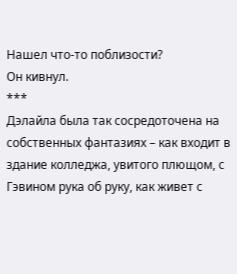Нашел что-то поблизости?
Он кивнул.
***
Дэлайла была так сосредоточена на собственных фантазиях – как входит в здание колледжа, увитого плющом, с Гэвином рука об руку, как живет с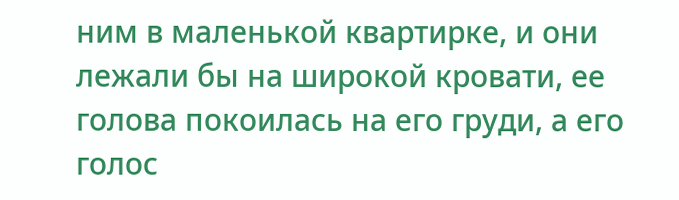ним в маленькой квартирке, и они лежали бы на широкой кровати, ее голова покоилась на его груди, а его голос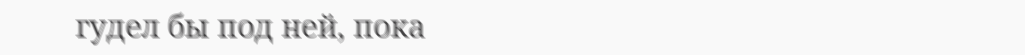гудел бы под ней, пока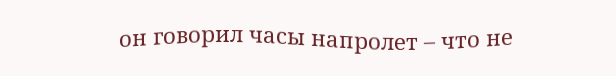он говорил часы напролет – что не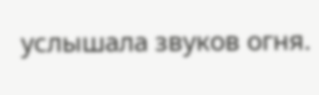услышала звуков огня.